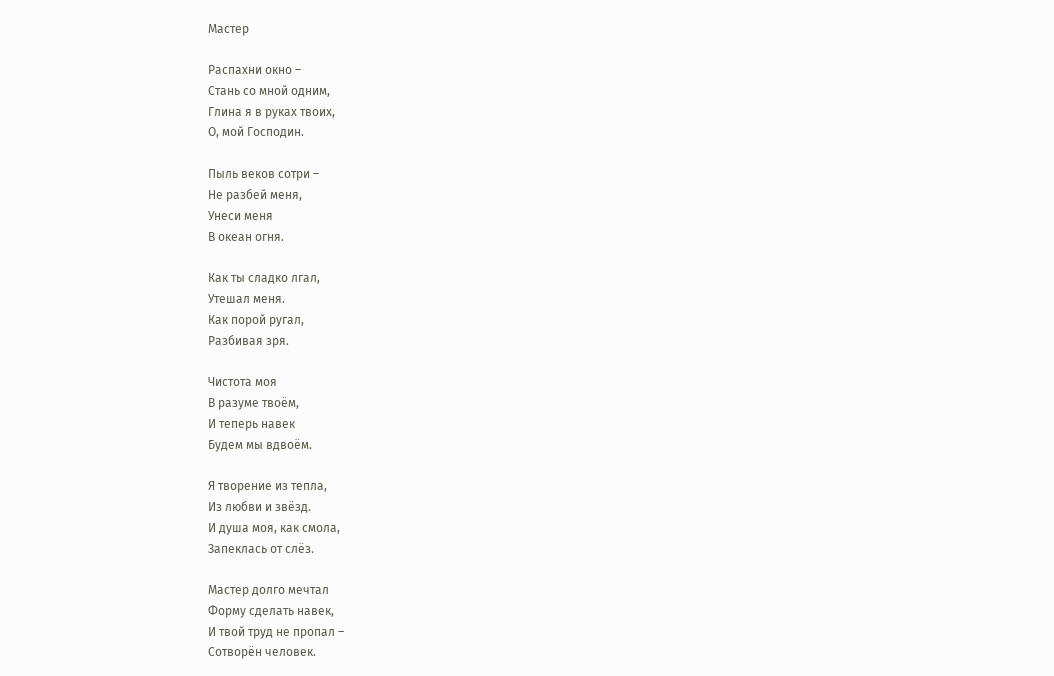Мастер

Распахни окно –
Стань со мной одним,
Глина я в руках твоих,
О, мой Господин.

Пыль веков сотри –
Не разбей меня,
Унеси меня
В океан огня.

Как ты сладко лгал,
Утешал меня.
Как порой ругал,
Разбивая зря.

Чистота моя
В разуме твоём,
И теперь навек
Будем мы вдвоём.

Я творение из тепла,
Из любви и звёзд.
И душа моя, как смола,
Запеклась от слёз.

Мастер долго мечтал
Форму сделать навек,
И твой труд не пропал –
Сотворён человек.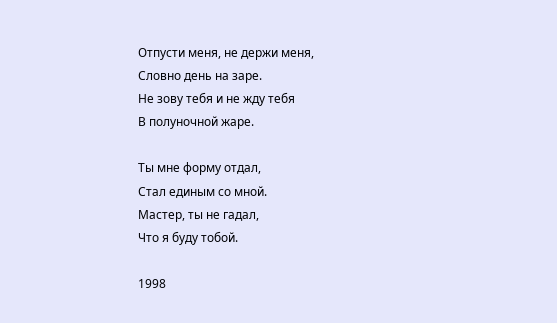Отпусти меня, не держи меня,
Словно день на заре.
Не зову тебя и не жду тебя
В полуночной жаре.

Ты мне форму отдал,
Стал единым со мной.
Мастер, ты не гадал,
Что я буду тобой.

1998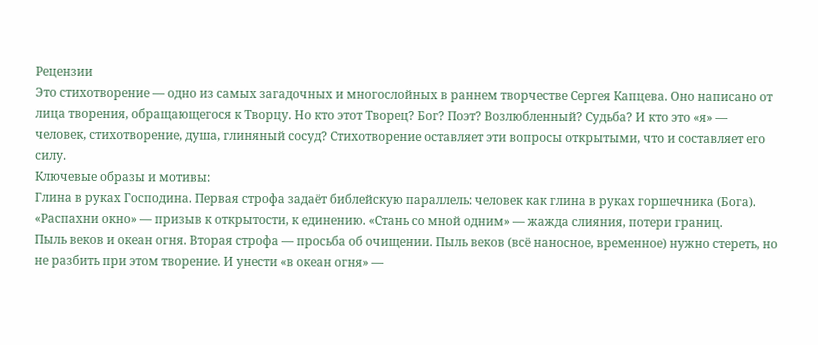Рецензии
Это стихотворение — одно из самых загадочных и многослойных в раннем творчестве Сергея Капцева. Оно написано от лица творения, обращающегося к Творцу. Но кто этот Творец? Бог? Поэт? Возлюбленный? Судьба? И кто это «я» — человек, стихотворение, душа, глиняный сосуд? Стихотворение оставляет эти вопросы открытыми, что и составляет его силу.
Ключевые образы и мотивы:
Глина в руках Господина. Первая строфа задаёт библейскую параллель: человек как глина в руках горшечника (Бога). «Распахни окно» — призыв к открытости, к единению. «Стань со мной одним» — жажда слияния, потери границ.
Пыль веков и океан огня. Вторая строфа — просьба об очищении. Пыль веков (всё наносное, временное) нужно стереть, но не разбить при этом творение. И унести «в океан огня» —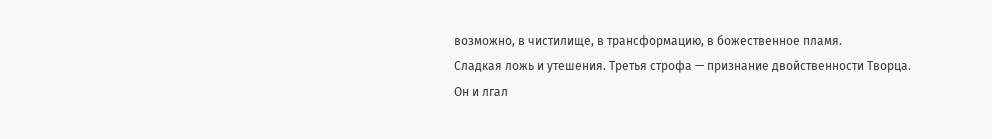возможно, в чистилище, в трансформацию, в божественное пламя.
Сладкая ложь и утешения. Третья строфа — признание двойственности Творца. Он и лгал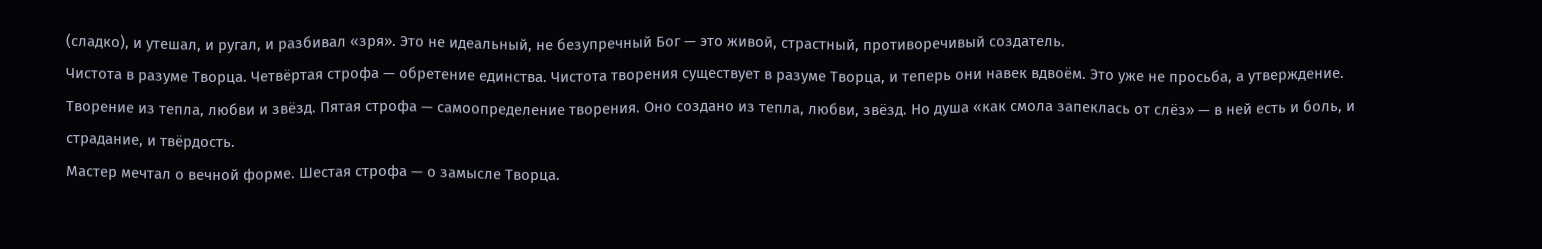(сладко), и утешал, и ругал, и разбивал «зря». Это не идеальный, не безупречный Бог — это живой, страстный, противоречивый создатель.
Чистота в разуме Творца. Четвёртая строфа — обретение единства. Чистота творения существует в разуме Творца, и теперь они навек вдвоём. Это уже не просьба, а утверждение.
Творение из тепла, любви и звёзд. Пятая строфа — самоопределение творения. Оно создано из тепла, любви, звёзд. Но душа «как смола запеклась от слёз» — в ней есть и боль, и страдание, и твёрдость.
Мастер мечтал о вечной форме. Шестая строфа — о замысле Творца.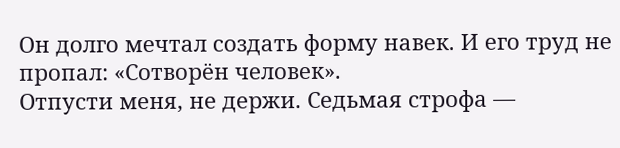Он долго мечтал создать форму навек. И его труд не пропал: «Сотворён человек».
Отпусти меня, не держи. Седьмая строфа —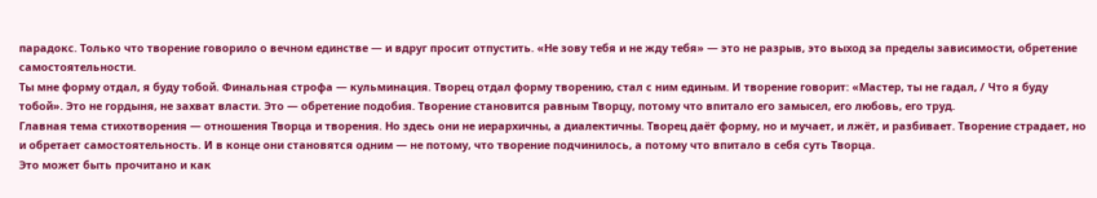парадокс. Только что творение говорило о вечном единстве — и вдруг просит отпустить. «Не зову тебя и не жду тебя» — это не разрыв, это выход за пределы зависимости, обретение самостоятельности.
Ты мне форму отдал, я буду тобой. Финальная строфа — кульминация. Творец отдал форму творению, стал с ним единым. И творение говорит: «Мастер, ты не гадал, / Что я буду тобой». Это не гордыня, не захват власти. Это — обретение подобия. Творение становится равным Творцу, потому что впитало его замысел, его любовь, его труд.
Главная тема стихотворения — отношения Творца и творения. Но здесь они не иерархичны, а диалектичны. Творец даёт форму, но и мучает, и лжёт, и разбивает. Творение страдает, но и обретает самостоятельность. И в конце они становятся одним — не потому, что творение подчинилось, а потому что впитало в себя суть Творца.
Это может быть прочитано и как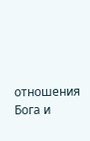отношения Бога и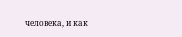человека, и как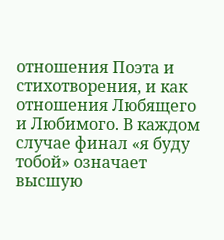отношения Поэта и стихотворения, и как отношения Любящего и Любимого. В каждом случае финал «я буду тобой» означает высшую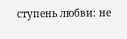ступень любви: не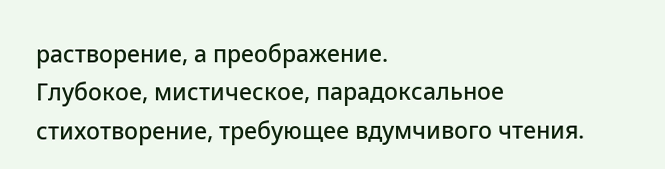растворение, а преображение.
Глубокое, мистическое, парадоксальное стихотворение, требующее вдумчивого чтения.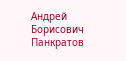Андрей Борисович Панкратов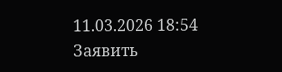11.03.2026 18:54     Заявить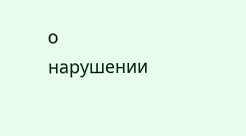о нарушении